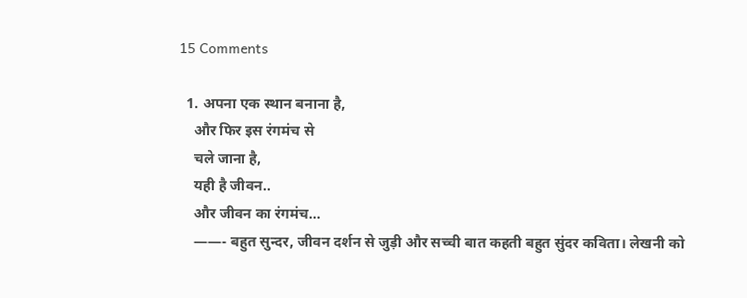15 Comments

  1. अपना एक स्थान बनाना है,
    और फिर इस रंगमंच से
    चले जाना है,
    यही है जीवन..
    और जीवन का रंगमंच…
    ——- बहुत सुन्दर, जीवन दर्शन से जुड़ी और सच्ची बात कहती बहुत सुंदर कविता। लेखनी को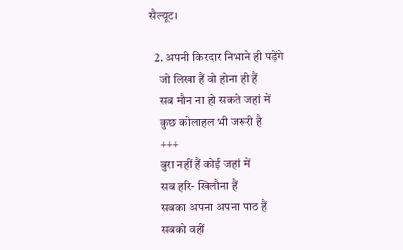सैल्यूट।

  2. अपनी किरदार निभाने ही पड़ेंगे
    जो लिखा हैं वो होना ही हैं
    सब मौन ना हो सकते जहां में
    कुछ कोलाहल भी जरूरी है
    +++
    बुरा नहीं हैं कोई जहां में
    सब हरि- खिलौना हैं
    सबका अपना अपना पाठ हैं
    सबको वहीं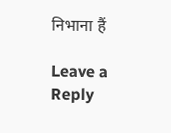निभाना हैं

Leave a Reply